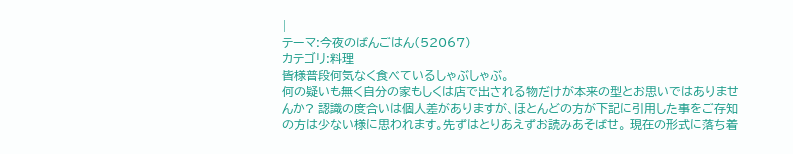|
テーマ:今夜のばんごはん(52067)
カテゴリ:料理
皆様普段何気なく食べているしゃぶしゃぶ。
何の疑いも無く自分の家もしくは店で出される物だけが本来の型とお思いではありませんか? 認識の度合いは個人差がありますが、ほとんどの方が下記に引用した事をご存知の方は少ない様に思われます。先ずはとりあえずお読みあそばせ。 現在の形式に落ち着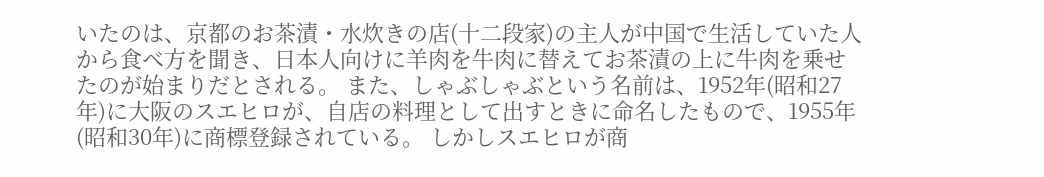いたのは、京都のお茶漬・水炊きの店(十二段家)の主人が中国で生活していた人から食べ方を聞き、日本人向けに羊肉を牛肉に替えてお茶漬の上に牛肉を乗せたのが始まりだとされる。 また、しゃぶしゃぶという名前は、1952年(昭和27年)に大阪のスエヒロが、自店の料理として出すときに命名したもので、1955年(昭和30年)に商標登録されている。 しかしスエヒロが商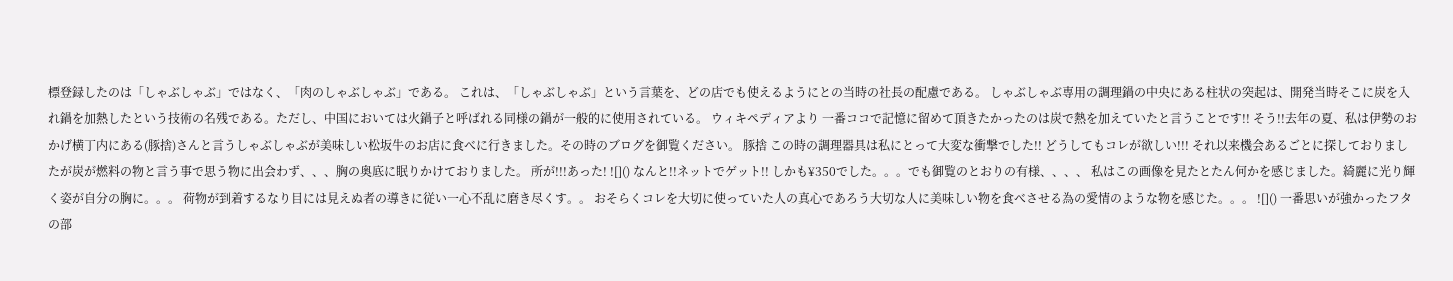標登録したのは「しゃぶしゃぶ」ではなく、「肉のしゃぶしゃぶ」である。 これは、「しゃぶしゃぶ」という言葉を、どの店でも使えるようにとの当時の社長の配慮である。 しゃぶしゃぶ専用の調理鍋の中央にある柱状の突起は、開発当時そこに炭を入れ鍋を加熱したという技術の名残である。ただし、中国においては火鍋子と呼ばれる同様の鍋が一般的に使用されている。 ウィキペディアより 一番ココで記憶に留めて頂きたかったのは炭で熱を加えていたと言うことです!! そう!!去年の夏、私は伊勢のおかげ横丁内にある(豚捨)さんと言うしゃぶしゃぶが美味しい松坂牛のお店に食べに行きました。その時のブログを御覧ください。 豚捨 この時の調理器具は私にとって大変な衝撃でした!! どうしてもコレが欲しい!!! それ以来機会あるごとに探しておりましたが炭が燃料の物と言う事で思う物に出会わず、、、胸の奥底に眠りかけておりました。 所が!!!あった! ![]() なんと!!ネットでゲット!! しかも¥350でした。。。でも御覧のとおりの有様、、、、 私はこの画像を見たとたん何かを感じました。綺麗に光り輝く姿が自分の胸に。。。 荷物が到着するなり目には見えぬ者の導きに従い一心不乱に磨き尽くす。。 おそらくコレを大切に使っていた人の真心であろう大切な人に美味しい物を食べさせる為の愛情のような物を感じた。。。 ![]() 一番思いが強かったフタの部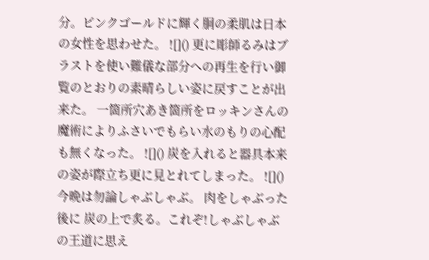分。ピンクゴールドに輝く胴の柔肌は日本の女性を思わせた。 ![]() 更に彫師るみはブラストを使い難儀な部分への再生を行い御覧のとおりの素晴らしい姿に戻すことが出来た。 一箇所穴あき箇所をロッキンさんの魔術によりふさいでもらい水のもりの心配も無くなった。 ![]() 炭を入れると器具本来の姿が際立ち更に見とれてしまった。 ![]() 今晩は勿論しゃぶしゃぶ。 肉をしゃぶった後に 炭の上で炙る。これぞ!しゃぶしゃぶ の王道に思え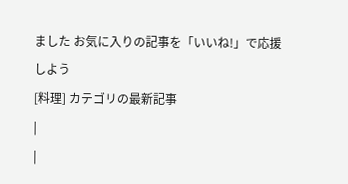ました お気に入りの記事を「いいね!」で応援しよう
[料理] カテゴリの最新記事
|
|